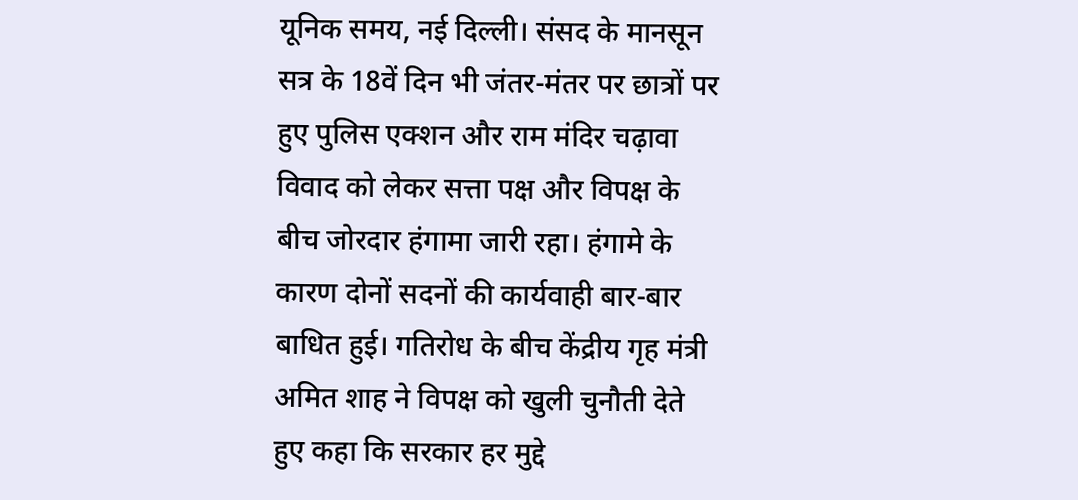यूनिक समय, नई दिल्ली। संसद के मानसून सत्र के 18वें दिन भी जंतर-मंतर पर छात्रों पर हुए पुलिस एक्शन और राम मंदिर चढ़ावा विवाद को लेकर सत्ता पक्ष और विपक्ष के बीच जोरदार हंगामा जारी रहा। हंगामे के कारण दोनों सदनों की कार्यवाही बार-बार बाधित हुई। गतिरोध के बीच केंद्रीय गृह मंत्री अमित शाह ने विपक्ष को खुली चुनौती देते हुए कहा कि सरकार हर मुद्दे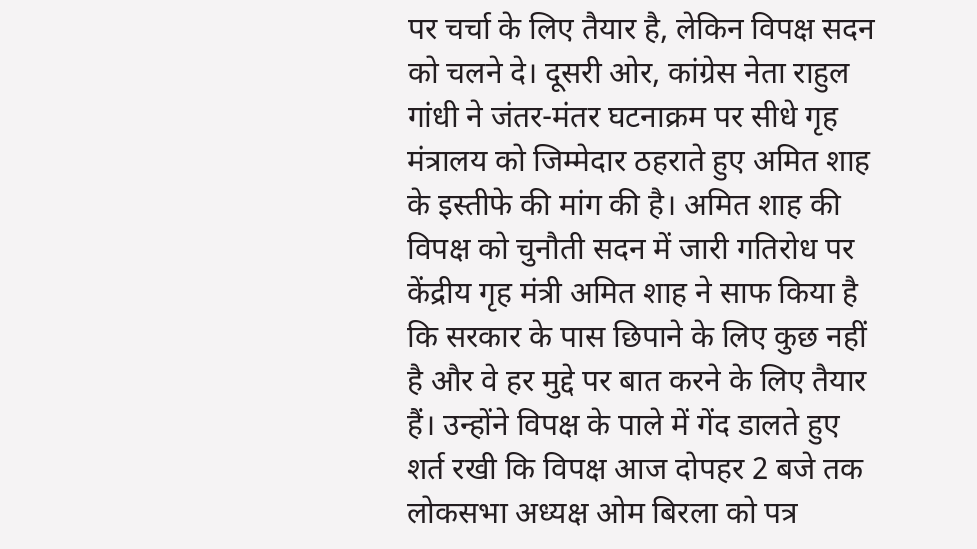पर चर्चा के लिए तैयार है, लेकिन विपक्ष सदन को चलने दे। दूसरी ओर, कांग्रेस नेता राहुल गांधी ने जंतर-मंतर घटनाक्रम पर सीधे गृह मंत्रालय को जिम्मेदार ठहराते हुए अमित शाह के इस्तीफे की मांग की है। अमित शाह की विपक्ष को चुनौती सदन में जारी गतिरोध पर केंद्रीय गृह मंत्री अमित शाह ने साफ किया है कि सरकार के पास छिपाने के लिए कुछ नहीं है और वे हर मुद्दे पर बात करने के लिए तैयार हैं। उन्होंने विपक्ष के पाले में गेंद डालते हुए शर्त रखी कि विपक्ष आज दोपहर 2 बजे तक लोकसभा अध्यक्ष ओम बिरला को पत्र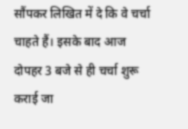सौंपकर लिखित में दे कि वे चर्चा चाहते हैं। इसके बाद आज दोपहर 3 बजे से ही चर्चा शुरू कराई जा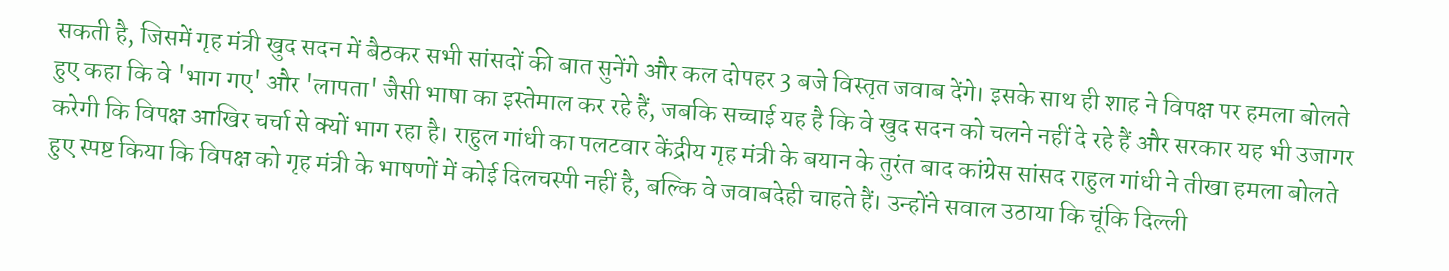सकती है, जिसमें गृह मंत्री खुद सदन में बैठकर सभी सांसदों की बात सुनेंगे और कल दोपहर 3 बजे विस्तृत जवाब देंगे। इसके साथ ही शाह ने विपक्ष पर हमला बोलते हुए कहा कि वे 'भाग गए' और 'लापता' जैसी भाषा का इस्तेमाल कर रहे हैं, जबकि सच्चाई यह है कि वे खुद सदन को चलने नहीं दे रहे हैं और सरकार यह भी उजागर करेगी कि विपक्ष आखिर चर्चा से क्यों भाग रहा है। राहुल गांधी का पलटवार केंद्रीय गृह मंत्री के बयान के तुरंत बाद कांग्रेस सांसद राहुल गांधी ने तीखा हमला बोलते हुए स्पष्ट किया कि विपक्ष को गृह मंत्री के भाषणों में कोई दिलचस्पी नहीं है, बल्कि वे जवाबदेही चाहते हैं। उन्होंने सवाल उठाया कि चूंकि दिल्ली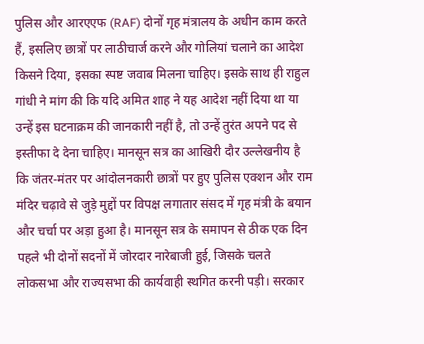पुलिस और आरएएफ (RAF) दोनों गृह मंत्रालय के अधीन काम करते हैं, इसलिए छात्रों पर लाठीचार्ज करने और गोलियां चलाने का आदेश किसने दिया, इसका स्पष्ट जवाब मिलना चाहिए। इसके साथ ही राहुल गांधी ने मांग की कि यदि अमित शाह ने यह आदेश नहीं दिया था या उन्हें इस घटनाक्रम की जानकारी नहीं है, तो उन्हें तुरंत अपने पद से इस्तीफा दे देना चाहिए। मानसून सत्र का आखिरी दौर उल्लेखनीय है कि जंतर-मंतर पर आंदोलनकारी छात्रों पर हुए पुलिस एक्शन और राम मंदिर चढ़ावे से जुड़े मुद्दों पर विपक्ष लगातार संसद में गृह मंत्री के बयान और चर्चा पर अड़ा हुआ है। मानसून सत्र के समापन से ठीक एक दिन पहले भी दोनों सदनों में जोरदार नारेबाजी हुई, जिसके चलते लोकसभा और राज्यसभा की कार्यवाही स्थगित करनी पड़ी। सरकार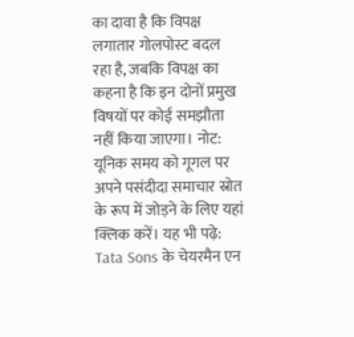का दावा है कि विपक्ष लगातार गोलपोस्ट बदल रहा है, जबकि विपक्ष का कहना है कि इन दोनों प्रमुख विषयों पर कोई समझौता नहीं किया जाएगा। नोट: यूनिक समय को गूगल पर अपने पसंदीदा समाचार स्रोत के रूप में जोड़ने के लिए यहां क्लिक करें। यह भी पढ़े: Tata Sons के चेयरमैन एन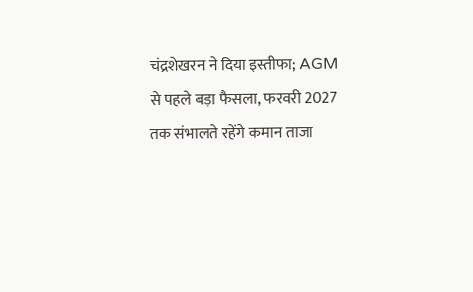चंद्रशेखरन ने दिया इस्तीफा; AGM से पहले बड़ा फैसला, फरवरी 2027 तक संभालते रहेंगे कमान ताजा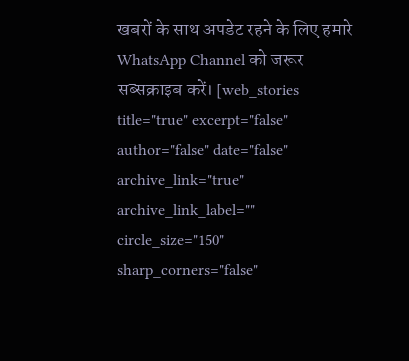खबरों के साथ अपडेट रहने के लिए हमारे WhatsApp Channel को जरूर सब्सक्राइब करें। [web_stories title="true" excerpt="false" author="false" date="false" archive_link="true" archive_link_label="" circle_size="150" sharp_corners="false"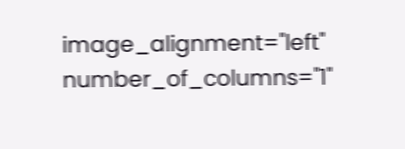image_alignment="left" number_of_columns="1"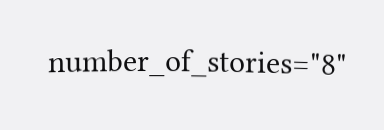number_of_stories="8"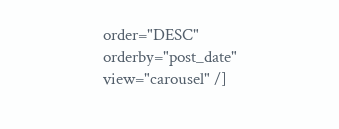order="DESC" orderby="post_date" view="carousel" /]